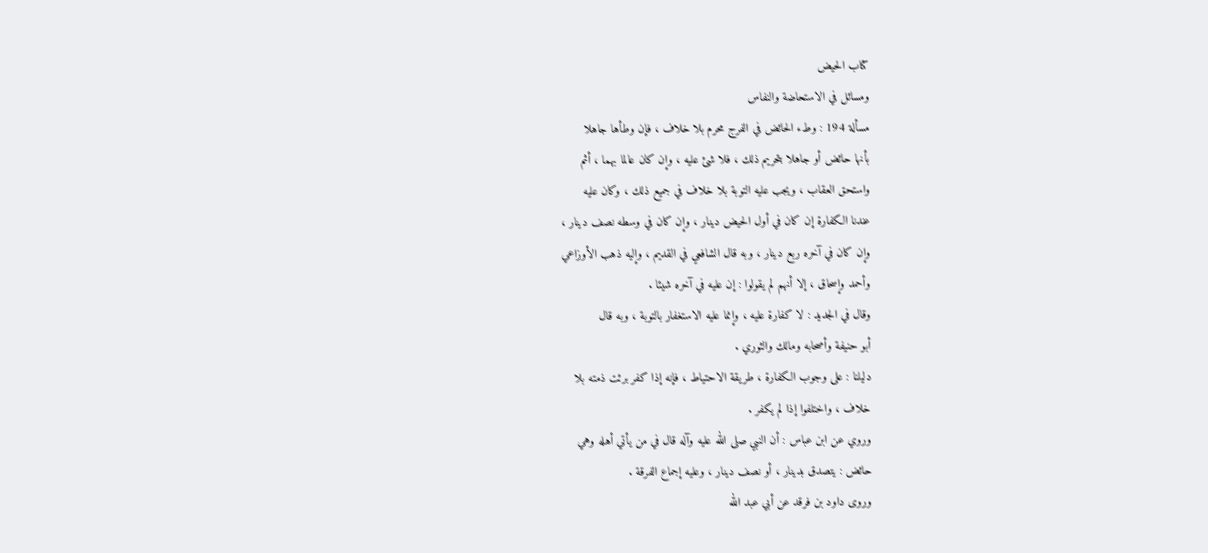كتاب الحيض
ومسائل في الاستحاضة والنفاس
مسألة 194 : وطء الحائض في الفرج محرم بلا خلاف ، فإن وطأها جاهلا
بأنها حائض أو جاهلا بتحريم ذلك ، فلا شئ عليه ، وإن كان عالما بهما ، أثم
واستحق العقاب ، ويجب عليه التوبة بلا خلاف في جميع ذلك ، وكان عليه
عندنا الكفارة إن كان في أول الحيض دينار ، وإن كان في وسطه نصف دينار ،
وإن كان في آخره ربع دينار ، وبه قال الشافعي في القديم ، وإليه ذهب الأوزاعي
وأحمد وإسحاق ، إلا أنهم لم يقولوا : إن عليه في آخره شيئا .
وقال في الجديد : لا كفارة عليه ، وإنما عليه الاستغفار بالتوبة ، وبه قال
أبو حنيفة وأصحابه ومالك والثوري .
دليلنا : على وجوب الكفارة ، طريقة الاحتياط ، فإنه إذا كفر برئت ذمته بلا
خلاف ، واختلفوا إذا لم يكفر .
وروي عن ابن عباس : أن النبي صلى الله عليه وآله قال في من يأتي أهله وهي
حائض : يتصدق بدينار ، أو نصف دينار ، وعليه إجماع الفرقة .
وروى داود بن فرقد عن أبي عبد الله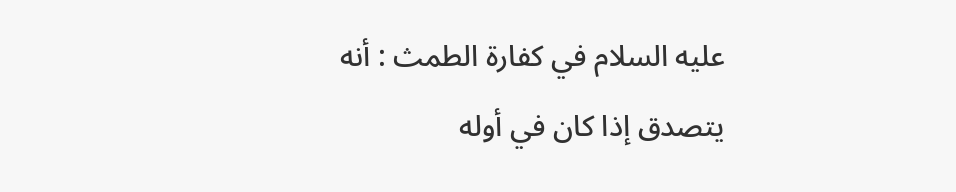عليه السلام في كفارة الطمث : أنه
يتصدق إذا كان في أوله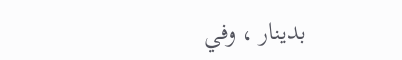بدينار ، وفي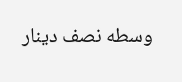وسطه نصف دينار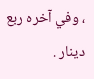، وفي آخره ربع دينار .